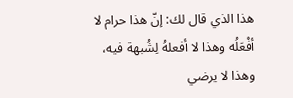هذا الذي قال لك: إنّ هذا حرام لا أفْعَلُه وهذا لا أفعلهُ لِشُبهة فيه، وهذا لا يرضي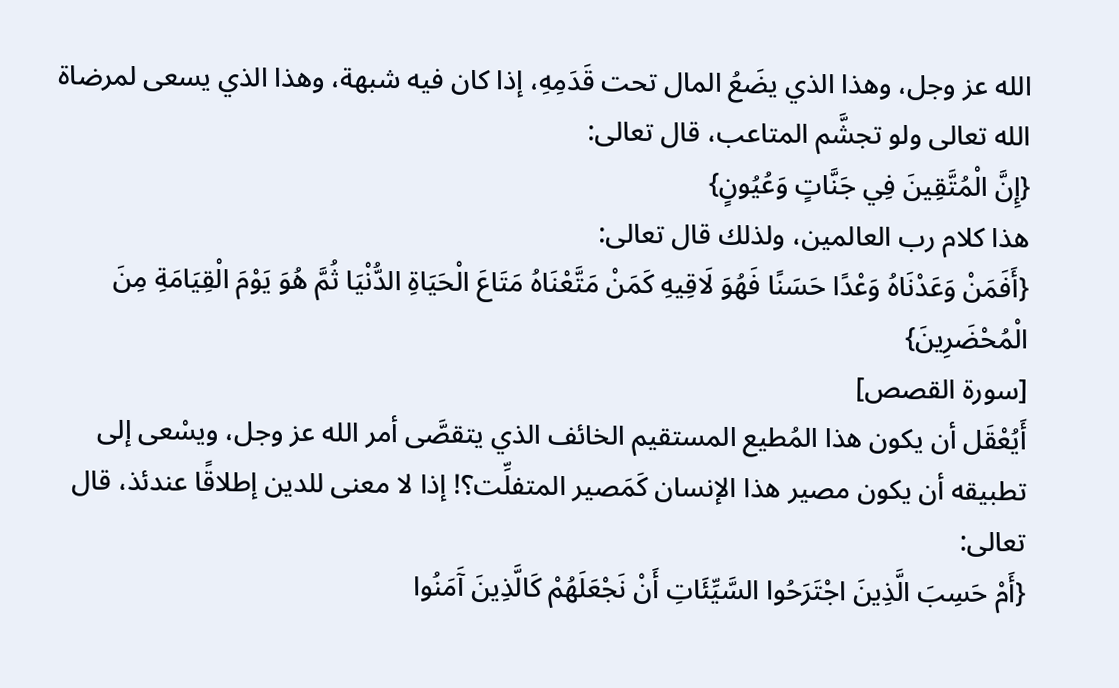الله عز وجل، وهذا الذي يضَعُ المال تحت قَدَمِهِ، إذا كان فيه شبهة، وهذا الذي يسعى لمرضاة الله تعالى ولو تجشَّم المتاعب، قال تعالى:
{إِنَّ الْمُتَّقِينَ فِي جَنَّاتٍ وَعُيُونٍ}
هذا كلام رب العالمين، ولذلك قال تعالى:
{أَفَمَنْ وَعَدْنَاهُ وَعْدًا حَسَنًا فَهُوَ لَاقِيهِ كَمَنْ مَتَّعْنَاهُ مَتَاعَ الْحَيَاةِ الدُّنْيَا ثُمَّ هُوَ يَوْمَ الْقِيَامَةِ مِنَ الْمُحْضَرِينَ}
[سورة القصص]
أَيُعْقَل أن يكون هذا المُطيع المستقيم الخائف الذي يتقصَّى أمر الله عز وجل، ويسْعى إلى تطبيقه أن يكون مصير هذا الإنسان كَمَصير المتفلِّت؟! إذا لا معنى للدين إطلاقًا عندئذ، قال تعالى:
{أَمْ حَسِبَ الَّذِينَ اجْتَرَحُوا السَّيِّئَاتِ أَنْ نَجْعَلَهُمْ كَالَّذِينَ آَمَنُوا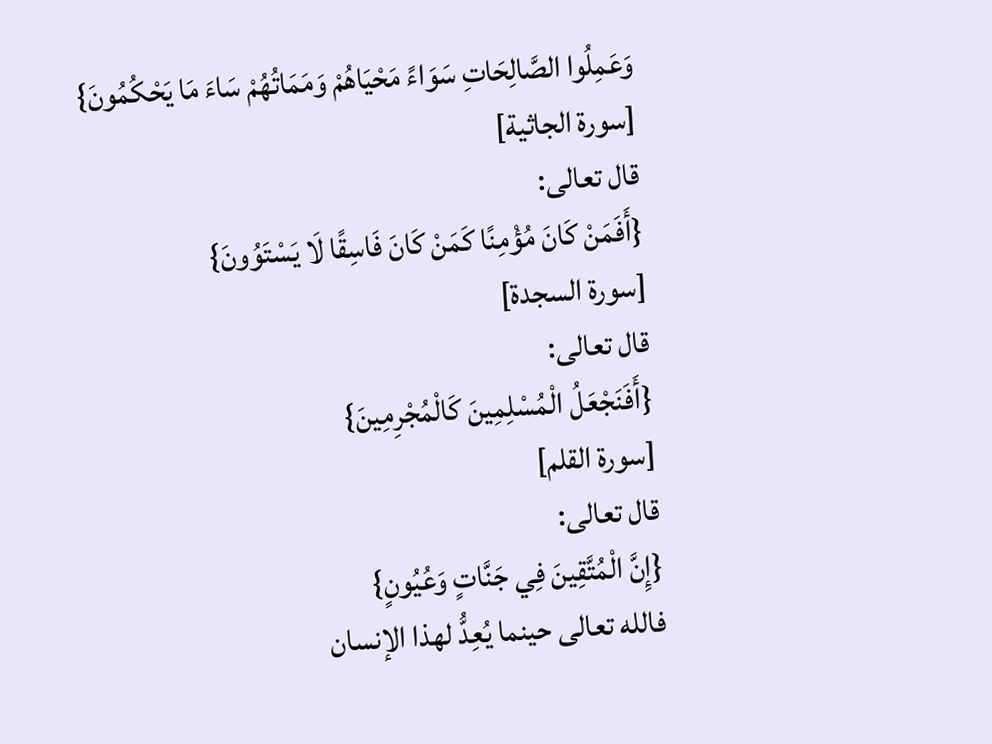وَعَمِلُوا الصَّالِحَاتِ سَوَاءً مَحْيَاهُمْ وَمَمَاتُهُمْ سَاءَ مَا يَحْكُمُونَ}
[سورة الجاثية]
قال تعالى:
{أَفَمَنْ كَانَ مُؤْمِنًا كَمَنْ كَانَ فَاسِقًا لَا يَسْتَوُونَ}
[سورة السجدة]
قال تعالى:
{أَفَنَجْعَلُ الْمُسْلِمِينَ كَالْمُجْرِمِينَ}
[سورة القلم]
قال تعالى:
{إِنَّ الْمُتَّقِينَ فِي جَنَّاتٍ وَعُيُونٍ}
فالله تعالى حينما يُعِدُّ لهذا الإنسان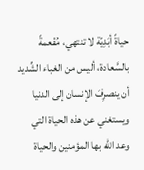حياةً أبَدِيّة لا تنتهي، مُفْعمةً بالسَّعادة، أليس من الغباء الشِّديد أن ينصرِفَ الإنسان إلى الدنيا ويستغني عن هذه الحياة التي وعد الله بها المؤمنين والحياة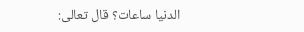الدنيا ساعات؟ قال تعالى: